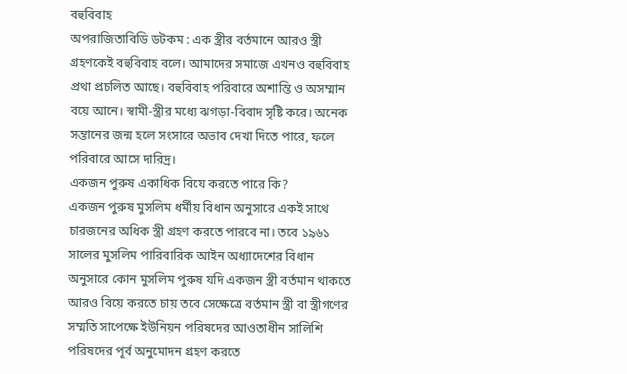বহুবিবাহ
অপরাজিতাবিডি ডটকম : এক স্ত্রীর বর্তমানে আরও স্ত্রী গ্রহণকেই বহুবিবাহ বলে। আমাদের সমাজে এখনও বহুবিবাহ প্রথা প্রচলিত আছে। বহুবিবাহ পরিবারে অশান্তি ও অসম্মান বয়ে আনে। স্বামী-স্ত্রীর মধ্যে ঝগড়া-বিবাদ সৃষ্টি করে। অনেক সন্তানের জন্ম হলে সংসারে অভাব দেখা দিতে পারে, ফলে পরিবারে আসে দারিদ্র।
একজন পুরুষ একাধিক বিযে করতে পারে কি?
একজন পুরুষ মুসলিম ধর্মীয় বিধান অনুসারে একই সাথে চারজনের অধিক স্ত্রী গ্রহণ করতে পারবে না। তবে ১৯৬১ সালের মুসলিম পারিবারিক আইন অধ্যাদেশের বিধান অনুসারে কোন মুসলিম পুরুষ যদি একজন স্ত্রী বর্তমান থাকতে আরও বিয়ে করতে চায় তবে সেক্ষেত্রে বর্তমান স্ত্রী বা স্ত্রীগণের সম্মতি সাপেক্ষে ইউনিয়ন পরিষদের আওতাধীন সালিশি পরিষদের পূর্ব অনুমোদন গ্রহণ করতে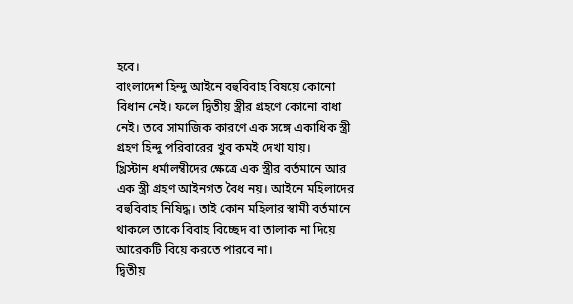হবে।
বাংলাদেশ হিন্দু আইনে বহুবিবাহ বিষয়ে কোনো বিধান নেই। ফলে দ্বিতীয় স্ত্রীর গ্রহণে কোনো বাধা নেই। তবে সামাজিক কারণে এক সঙ্গে একাধিক স্ত্রী গ্রহণ হিন্দু পরিবারের খুব কমই দেখা যায়।
খ্রিস্টান ধর্মালম্বীদের ক্ষেত্রে এক স্ত্রীর বর্তমানে আর এক স্ত্রী গ্রহণ আইনগত বৈধ নয়। আইনে মহিলাদের বহুবিবাহ নিষিদ্ধ। তাই কোন মহিলার স্বামী বর্তমানে থাকলে তাকে বিবাহ বিচ্ছেদ বা তালাক না দিয়ে আরেকটি বিয়ে করতে পারবে না।
দ্বিতীয়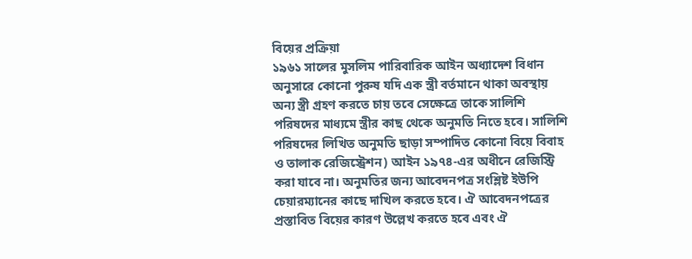বিয়ের প্রক্রিয়া
১৯৬১ সালের মুসলিম পারিবারিক আইন অধ্যাদেশ বিধান অনুসারে কোনো পুরুষ যদি এক স্ত্রী বর্তমানে থাকা অবস্থায় অন্য স্ত্রী গ্রহণ করতে চায় তবে সেক্ষেত্রে তাকে সালিশি পরিষদের মাধ্যমে স্ত্রীর কাছ থেকে অনুমতি নিতে হবে। সালিশি পরিষদের লিখিত অনুমতি ছাড়া সম্পাদিত কোনো বিয়ে বিবাহ ও তালাক রেজিস্ট্রেশন) আইন ১৯৭৪-এর অধীনে রেজিস্ট্রি করা যাবে না। অনুমতির জন্য আবেদনপত্র সংশ্লিষ্ট ইউপি চেয়ারম্যানের কাছে দাখিল করতে হবে। ঐ আবেদনপত্রের প্রস্তাবিত বিয়ের কারণ উল্লেখ করতে হবে এবং ঐ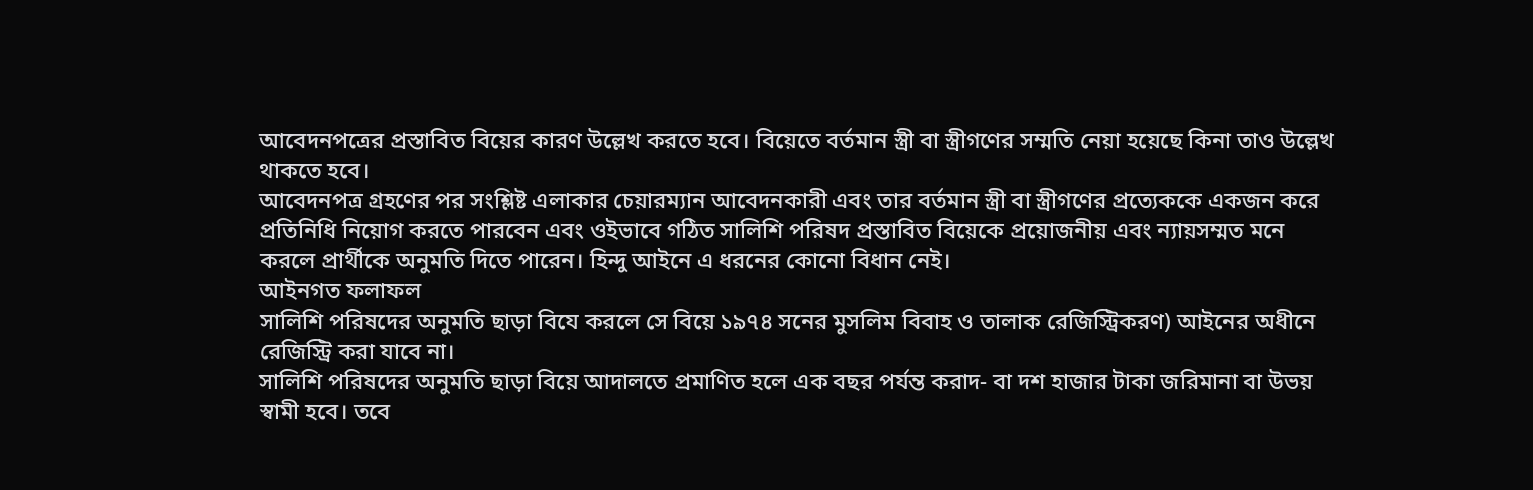আবেদনপত্রের প্রস্তাবিত বিয়ের কারণ উল্লেখ করতে হবে। বিয়েতে বর্তমান স্ত্রী বা স্ত্রীগণের সম্মতি নেয়া হয়েছে কিনা তাও উল্লেখ থাকতে হবে।
আবেদনপত্র গ্রহণের পর সংশ্লিষ্ট এলাকার চেয়ারম্যান আবেদনকারী এবং তার বর্তমান স্ত্রী বা স্ত্রীগণের প্রত্যেককে একজন করে প্রতিনিধি নিয়োগ করতে পারবেন এবং ওইভাবে গঠিত সালিশি পরিষদ প্রস্তাবিত বিয়েকে প্রয়োজনীয় এবং ন্যায়সম্মত মনে করলে প্রার্থীকে অনুমতি দিতে পারেন। হিন্দু আইনে এ ধরনের কোনো বিধান নেই।
আইনগত ফলাফল
সালিশি পরিষদের অনুমতি ছাড়া বিযে করলে সে বিয়ে ১৯৭৪ সনের মুসলিম বিবাহ ও তালাক রেজিস্ট্রিকরণ) আইনের অধীনে রেজিস্ট্রি করা যাবে না।
সালিশি পরিষদের অনুমতি ছাড়া বিয়ে আদালতে প্রমাণিত হলে এক বছর পর্যন্ত করাদ- বা দশ হাজার টাকা জরিমানা বা উভয় স্বামী হবে। তবে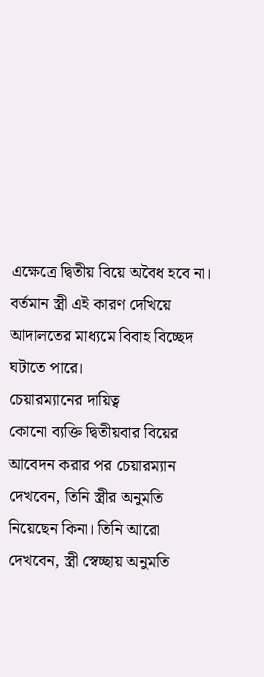এক্ষেত্রে দ্বিতীয় বিয়ে অবৈধ হবে না।
বর্তমান স্ত্রী এই কারণ দেখিয়ে আদালতের মাধ্যমে বিবাহ বিচ্ছেদ ঘটাতে পারে।
চেয়ারম্যানের দায়িত্ব
কোনো ব্যক্তি দ্বিতীয়বার বিয়ের আবেদন করার পর চেয়ারম্যান দেখবেন, তিনি স্ত্রীর অনুমতি নিয়েছেন কিনা। তিনি আরো দেখবেন, স্ত্রী স্বেচ্ছায় অনুমতি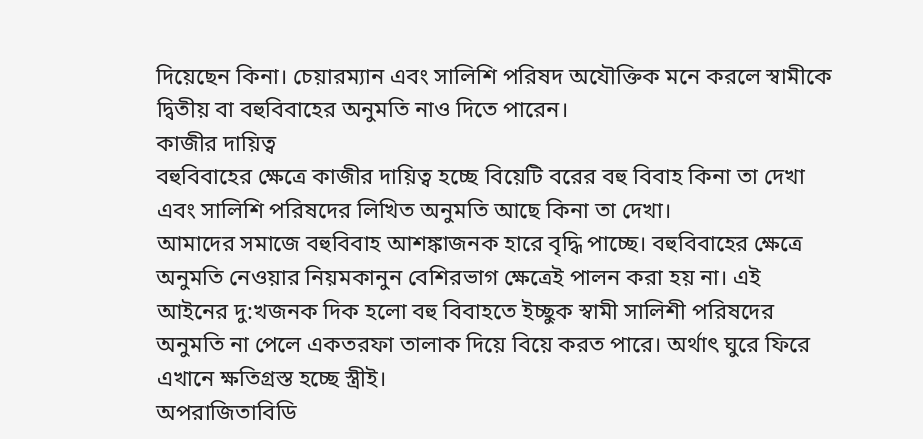দিয়েছেন কিনা। চেয়ারম্যান এবং সালিশি পরিষদ অযৌক্তিক মনে করলে স্বামীকে দ্বিতীয় বা বহুবিবাহের অনুমতি নাও দিতে পারেন।
কাজীর দায়িত্ব
বহুবিবাহের ক্ষেত্রে কাজীর দায়িত্ব হচ্ছে বিয়েটি বরের বহু বিবাহ কিনা তা দেখা এবং সালিশি পরিষদের লিখিত অনুমতি আছে কিনা তা দেখা।
আমাদের সমাজে বহুবিবাহ আশঙ্কাজনক হারে বৃদ্ধি পাচ্ছে। বহুবিবাহের ক্ষেত্রে অনুমতি নেওয়ার নিয়মকানুন বেশিরভাগ ক্ষেত্রেই পালন করা হয় না। এই আইনের দু:খজনক দিক হলো বহু বিবাহতে ইচ্ছুক স্বামী সালিশী পরিষদের অনুমতি না পেলে একতরফা তালাক দিয়ে বিয়ে করত পারে। অর্থাৎ ঘুরে ফিরে এখানে ক্ষতিগ্রস্ত হচ্ছে স্ত্রীই।
অপরাজিতাবিডি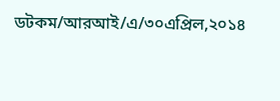ডটকম/আরআই/এ/৩০এপ্রিল,২০১৪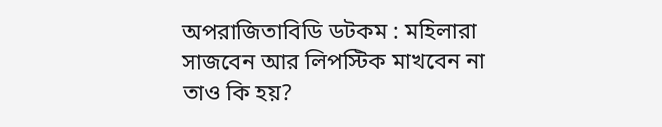অপরাজিতাবিডি ডটকম : মহিলারা সাজবেন আর লিপস্টিক মাখবেন না তাও কি হয়?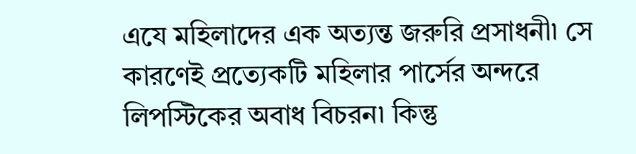এযে মহিলাদের এক অত্যন্ত জরুরি প্রসাধনী৷ সে কারণেই প্রত্যেকটি মহিলার পার্সের অন্দরে লিপস্টিকের অবাধ বিচরন৷ কিন্তু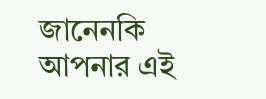জানেনকি আপনার এই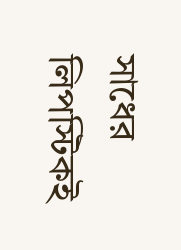সাধের লিপস্টিকই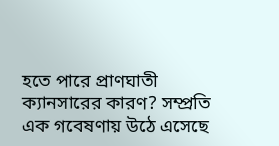হতে পারে প্রাণঘাতী ক্যানসারের কারণ? সম্প্রতি এক গবেষণায় উঠে এসেছে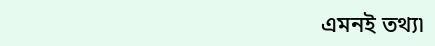এমনই তথ্য৷